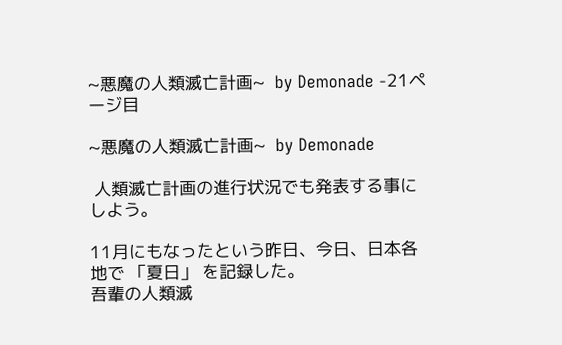~悪魔の人類滅亡計画~  by Demonade -21ページ目

~悪魔の人類滅亡計画~  by Demonade

 人類滅亡計画の進行状況でも発表する事にしよう。

11月にもなったという昨日、今日、日本各地で 「夏日」 を記録した。
吾輩の人類滅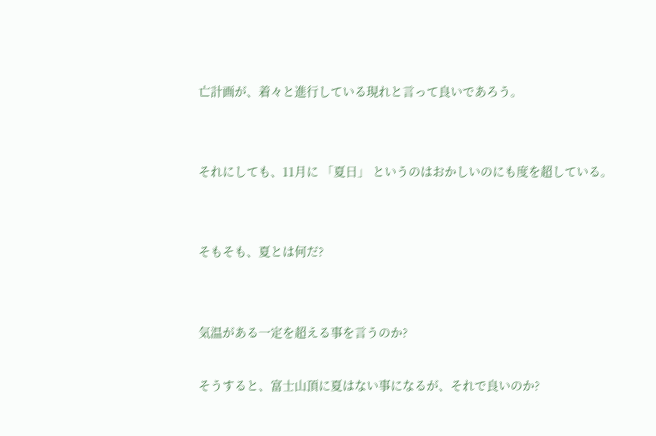亡計画が、着々と進行している現れと言って良いであろう。


それにしても、11月に 「夏日」 というのはおかしいのにも度を超している。


そもそも、夏とは何だ?


気温がある一定を超える事を言うのか?

そうすると、富士山頂に夏はない事になるが、それで良いのか?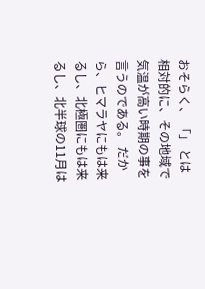おそらく、 「」 とは相対的に、その地域で気温が高い時期の事を言うのである。 だから、ヒマラヤにもは来るし、北極圏にもは来るし、北半球の11月は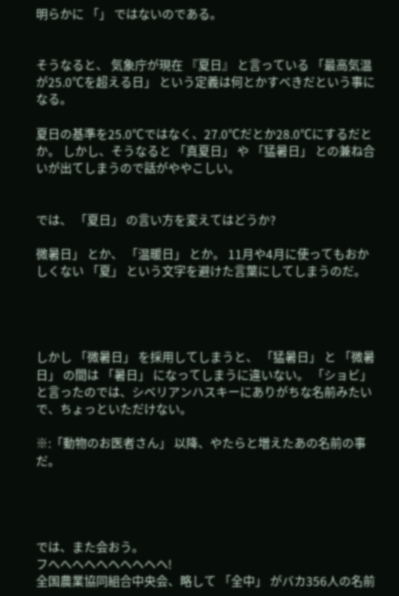明らかに 「」 ではないのである。


そうなると、 気象庁が現在 『夏日』 と言っている 「最高気温が25.0℃を超える日」 という定義は何とかすべきだという事になる。

夏日の基準を25.0℃ではなく、27.0℃だとか28.0℃にするだとか。 しかし、そうなると 「真夏日」 や 「猛暑日」 との兼ね合いが出てしまうので話がややこしい。


では、 「夏日」 の言い方を変えてはどうか?

微暑日」 とか、 「温暖日」 とか。 11月や4月に使ってもおかしくない 「夏」 という文字を避けた言葉にしてしまうのだ。




しかし 「微暑日」 を採用してしまうと、 「猛暑日」 と 「微暑日」 の間は 「暑日」 になってしまうに違いない。 「ショビ」 と言ったのでは、シベリアンハスキーにありがちな名前みたいで、ちょっといただけない。

※:「動物のお医者さん」 以降、やたらと増えたあの名前の事だ。




では、また会おう。
フへへへへへヘヘヘヘヘ!
全国農業協同組合中央会、略して 「全中」 がバカ356人の名前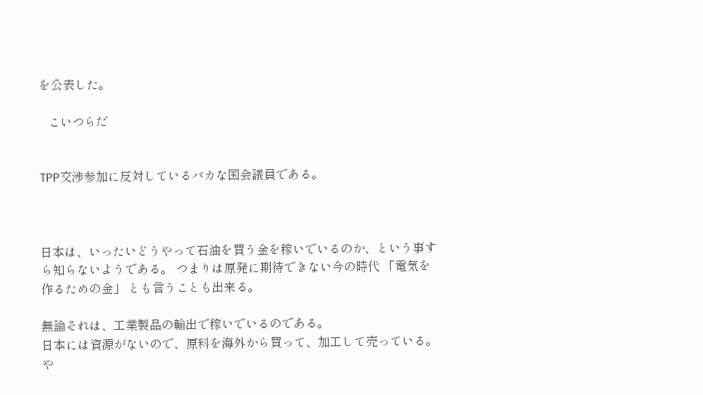を公表した。

   こいつらだ


TPP交渉参加に反対しているバカな国会議員である。



日本は、いったいどうやって石油を買う金を稼いでいるのか、という事すら知らないようである。 つまりは原発に期待できない今の時代 「電気を作るための金」 とも言うことも出来る。

無論それは、工業製品の輸出で稼いでいるのである。
日本には資源がないので、原料を海外から買って、加工して売っている。 や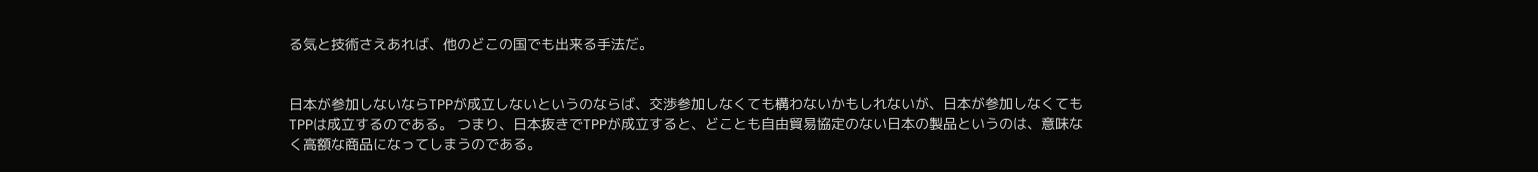る気と技術さえあれば、他のどこの国でも出来る手法だ。


日本が参加しないならTPPが成立しないというのならば、交渉参加しなくても構わないかもしれないが、日本が参加しなくてもTPPは成立するのである。 つまり、日本抜きでTPPが成立すると、どことも自由貿易協定のない日本の製品というのは、意味なく高額な商品になってしまうのである。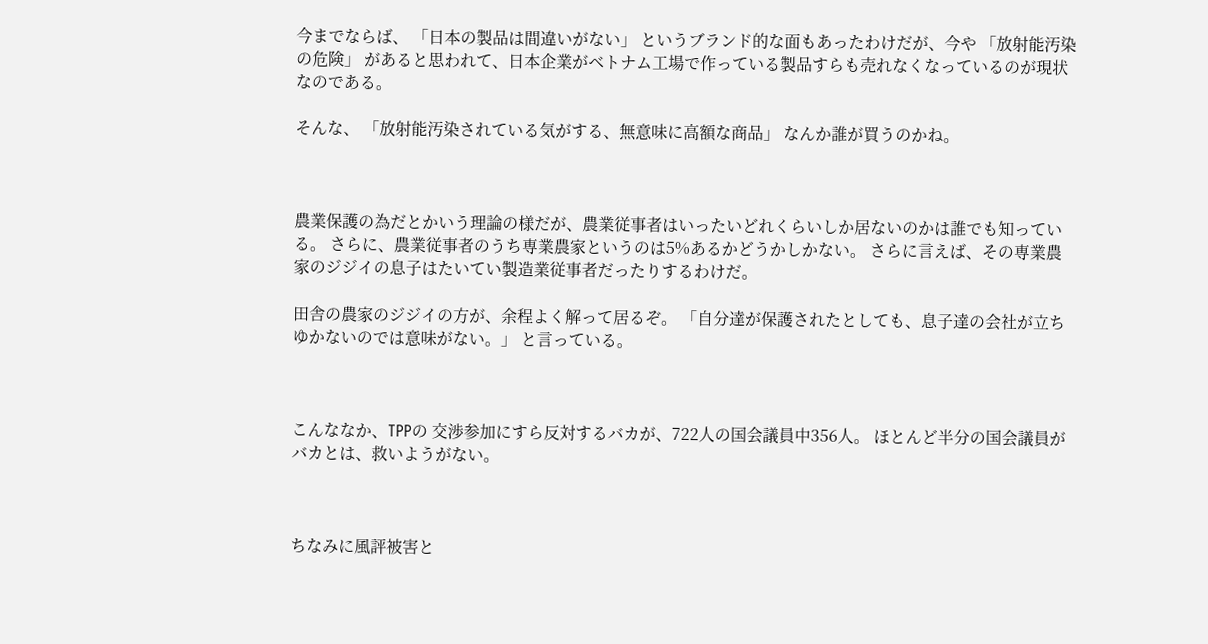今までならば、 「日本の製品は間違いがない」 というブランド的な面もあったわけだが、今や 「放射能汚染の危険」 があると思われて、日本企業がベトナム工場で作っている製品すらも売れなくなっているのが現状なのである。

そんな、 「放射能汚染されている気がする、無意味に高額な商品」 なんか誰が買うのかね。



農業保護の為だとかいう理論の様だが、農業従事者はいったいどれくらいしか居ないのかは誰でも知っている。 さらに、農業従事者のうち専業農家というのは5%あるかどうかしかない。 さらに言えば、その専業農家のジジイの息子はたいてい製造業従事者だったりするわけだ。

田舎の農家のジジイの方が、余程よく解って居るぞ。 「自分達が保護されたとしても、息子達の会社が立ちゆかないのでは意味がない。」 と言っている。



こんななか、TPPの 交渉参加にすら反対するバカが、722人の国会議員中356人。 ほとんど半分の国会議員がバカとは、救いようがない。



ちなみに風評被害と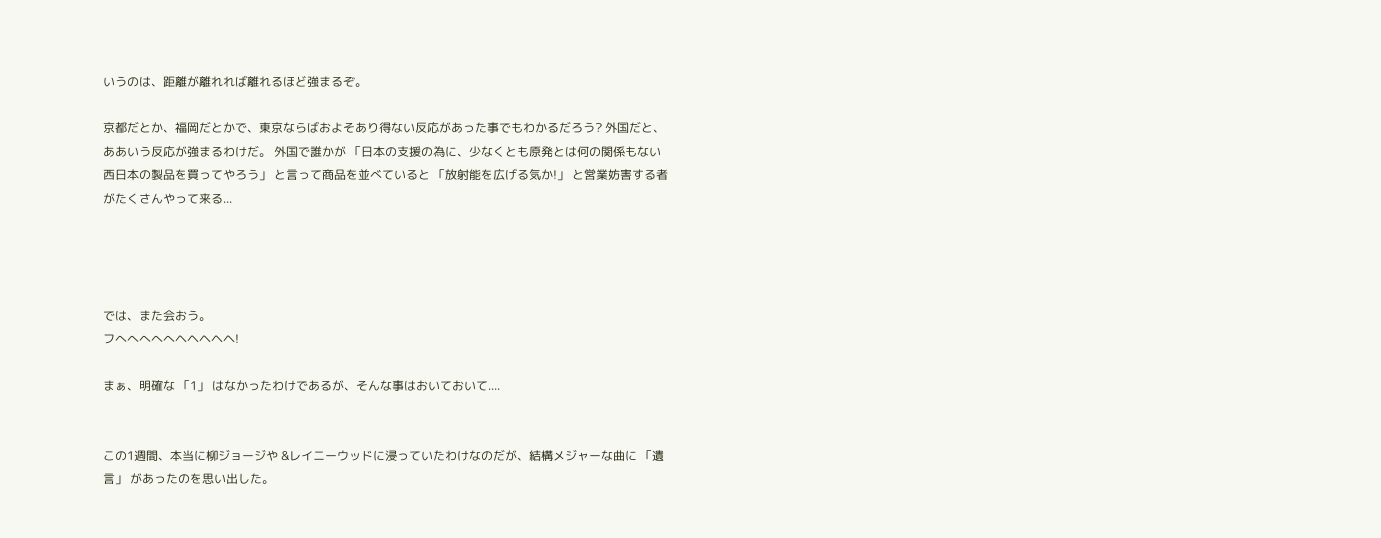いうのは、距離が離れれば離れるほど強まるぞ。

京都だとか、福岡だとかで、東京ならばおよそあり得ない反応があった事でもわかるだろう? 外国だと、ああいう反応が強まるわけだ。 外国で誰かが 「日本の支援の為に、少なくとも原発とは何の関係もない西日本の製品を買ってやろう」 と言って商品を並べていると 「放射能を広げる気か!」 と営業妨害する者がたくさんやって来る...




では、また会おう。
フへへへへへヘヘヘヘヘ!

まぁ、明確な 「1」 はなかったわけであるが、そんな事はおいておいて....


この1週間、本当に柳ジョージや &レイニーウッドに浸っていたわけなのだが、結構メジャーな曲に 「遺言」 があったのを思い出した。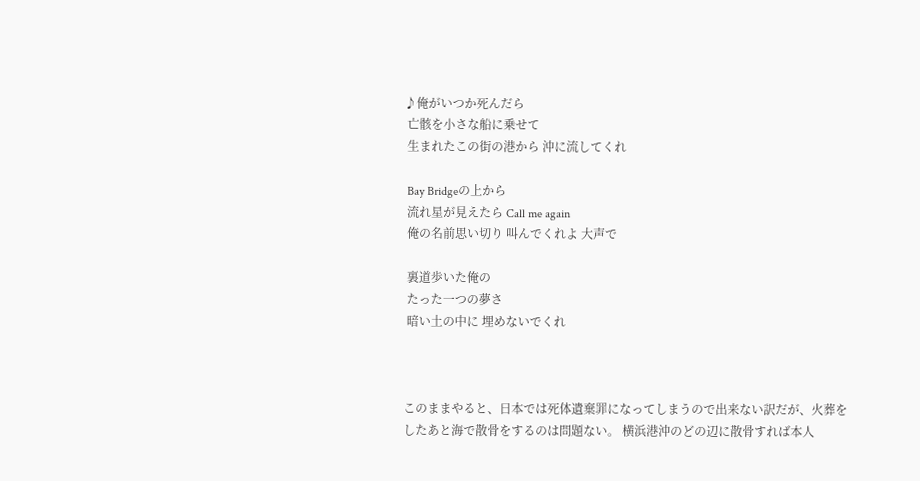♪俺がいつか死んだら
 亡骸を小さな船に乗せて
 生まれたこの街の港から 沖に流してくれ

 Bay Bridgeの上から
 流れ星が見えたら Call me again
 俺の名前思い切り 叫んでくれよ 大声で

 裏道歩いた俺の
 たった一つの夢さ
 暗い土の中に 埋めないでくれ



このままやると、日本では死体遺棄罪になってしまうので出来ない訳だが、火葬をしたあと海で散骨をするのは問題ない。 横浜港沖のどの辺に散骨すれば本人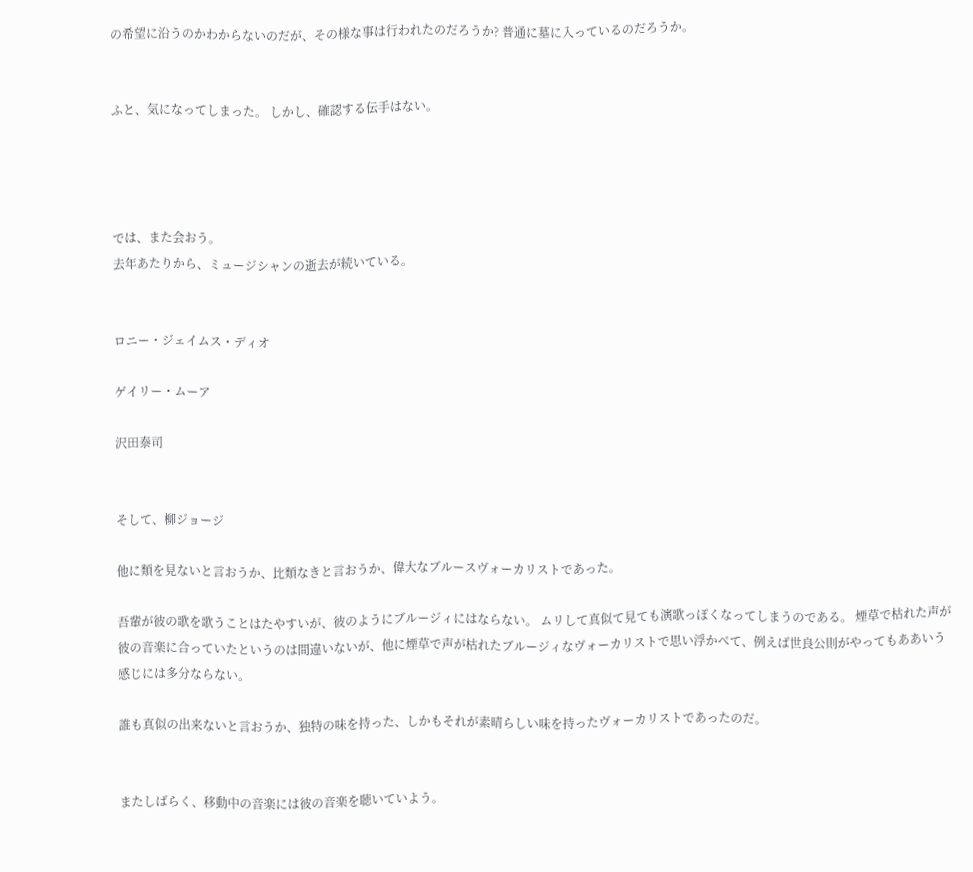の希望に沿うのかわからないのだが、その様な事は行われたのだろうか? 普通に墓に入っているのだろうか。


ふと、気になってしまった。 しかし、確認する伝手はない。




では、また会おう。
去年あたりから、ミュージシャンの逝去が続いている。


ロニー・ジェイムス・ディオ

ゲイリー・ムーア

沢田泰司


そして、柳ジョージ

他に類を見ないと言おうか、比類なきと言おうか、偉大なブルースヴォーカリストであった。

吾輩が彼の歌を歌うことはたやすいが、彼のようにブルージィにはならない。 ムリして真似て見ても演歌っぽくなってしまうのである。 煙草で枯れた声が彼の音楽に合っていたというのは間違いないが、他に煙草で声が枯れたブルージィなヴォーカリストで思い浮かべて、例えば世良公則がやってもああいう感じには多分ならない。

誰も真似の出来ないと言おうか、独特の味を持った、しかもそれが素晴らしい味を持ったヴォーカリストであったのだ。


またしばらく、移動中の音楽には彼の音楽を聴いていよう。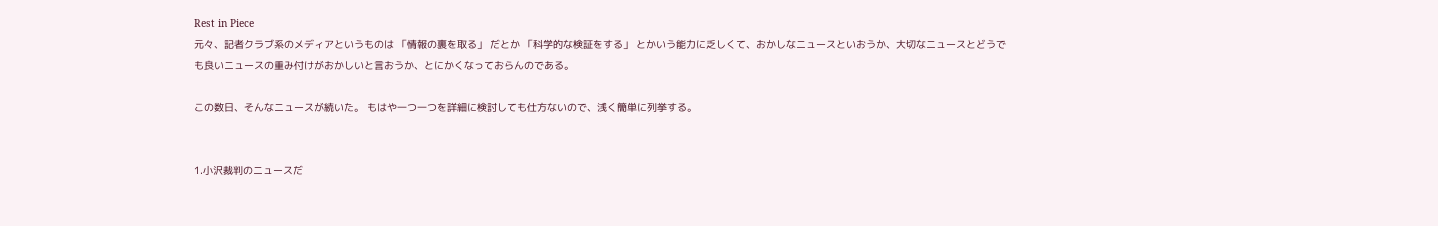Rest in Piece
元々、記者クラブ系のメディアというものは 「情報の裏を取る」 だとか 「科学的な検証をする」 とかいう能力に乏しくて、おかしなニュースといおうか、大切なニュースとどうでも良いニュースの重み付けがおかしいと言おうか、とにかくなっておらんのである。

この数日、そんなニュースが続いた。 もはや一つ一つを詳細に検討しても仕方ないので、浅く簡単に列挙する。


1.小沢裁判のニュースだ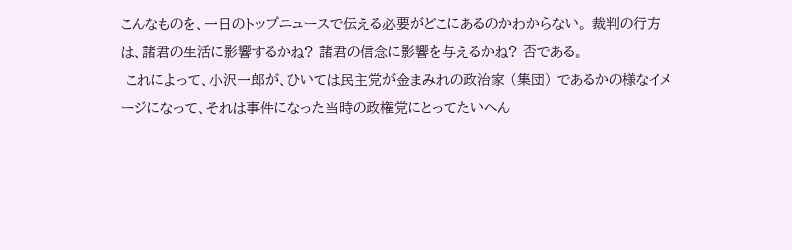こんなものを、一日のトップニュースで伝える必要がどこにあるのかわからない。 裁判の行方は、諸君の生活に影響するかね? 諸君の信念に影響を与えるかね? 否である。
 これによって、小沢一郎が、ひいては民主党が金まみれの政治家 (集団) であるかの様なイメージになって、それは事件になった当時の政権党にとってたいへん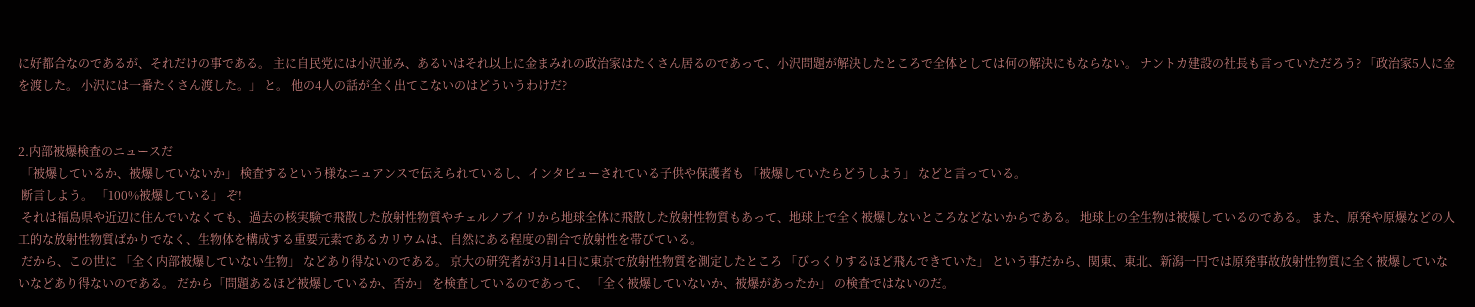に好都合なのであるが、それだけの事である。 主に自民党には小沢並み、あるいはそれ以上に金まみれの政治家はたくさん居るのであって、小沢問題が解決したところで全体としては何の解決にもならない。 ナントカ建設の社長も言っていただろう? 「政治家5人に金を渡した。 小沢には一番たくさん渡した。」 と。 他の4人の話が全く出てこないのはどういうわけだ?


2.内部被爆検査のニュースだ
 「被爆しているか、被爆していないか」 検査するという様なニュアンスで伝えられているし、インタビューされている子供や保護者も 「被爆していたらどうしよう」 などと言っている。
 断言しよう。 「100%被爆している」 ぞ!
 それは福島県や近辺に住んでいなくても、過去の核実験で飛散した放射性物質やチェルノブイリから地球全体に飛散した放射性物質もあって、地球上で全く被爆しないところなどないからである。 地球上の全生物は被爆しているのである。 また、原発や原爆などの人工的な放射性物質ばかりでなく、生物体を構成する重要元素であるカリウムは、自然にある程度の割合で放射性を帯びている。
 だから、この世に 「全く内部被爆していない生物」 などあり得ないのである。 京大の研究者が3月14日に東京で放射性物質を測定したところ 「びっくりするほど飛んできていた」 という事だから、関東、東北、新潟一円では原発事故放射性物質に全く被爆していないなどあり得ないのである。 だから「問題あるほど被爆しているか、否か」 を検査しているのであって、 「全く被爆していないか、被爆があったか」 の検査ではないのだ。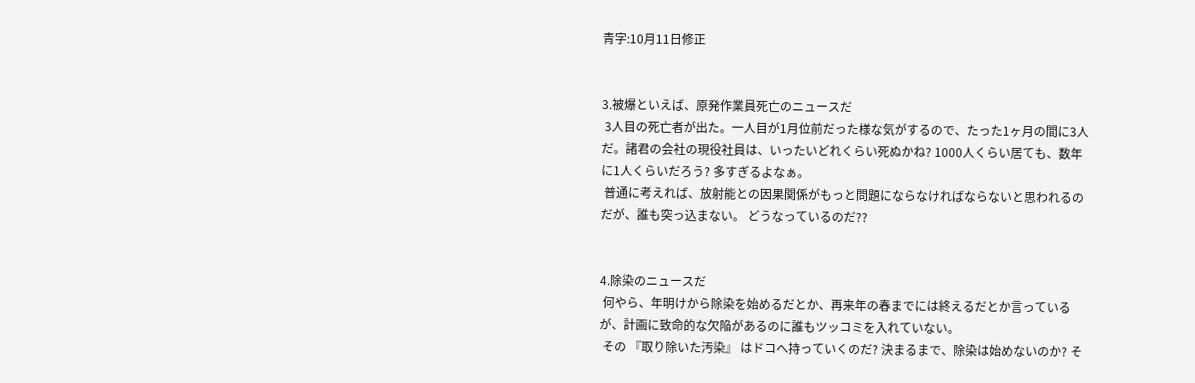青字:10月11日修正


3.被爆といえば、原発作業員死亡のニュースだ
 3人目の死亡者が出た。一人目が1月位前だった様な気がするので、たった1ヶ月の間に3人だ。諸君の会社の現役社員は、いったいどれくらい死ぬかね? 1000人くらい居ても、数年に1人くらいだろう? 多すぎるよなぁ。
 普通に考えれば、放射能との因果関係がもっと問題にならなければならないと思われるのだが、誰も突っ込まない。 どうなっているのだ??


4.除染のニュースだ
 何やら、年明けから除染を始めるだとか、再来年の春までには終えるだとか言っているが、計画に致命的な欠陥があるのに誰もツッコミを入れていない。
 その 『取り除いた汚染』 はドコへ持っていくのだ? 決まるまで、除染は始めないのか? そ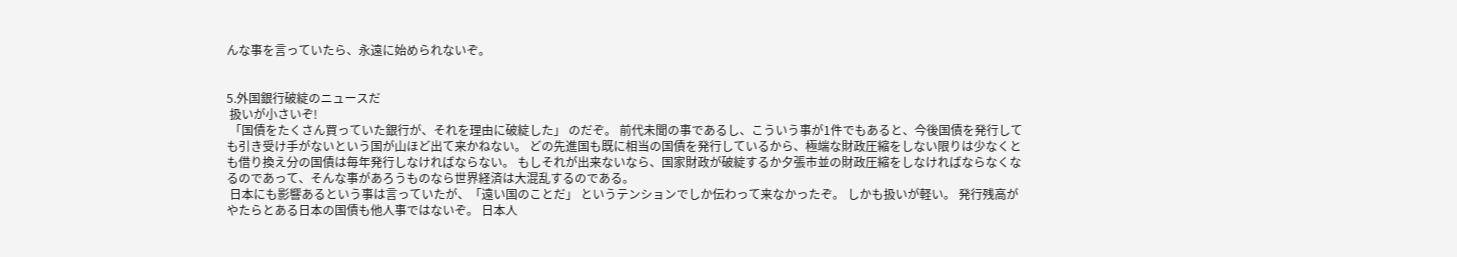んな事を言っていたら、永遠に始められないぞ。


5.外国銀行破綻のニュースだ
 扱いが小さいぞ!
 「国債をたくさん買っていた銀行が、それを理由に破綻した」 のだぞ。 前代未聞の事であるし、こういう事が1件でもあると、今後国債を発行しても引き受け手がないという国が山ほど出て来かねない。 どの先進国も既に相当の国債を発行しているから、極端な財政圧縮をしない限りは少なくとも借り換え分の国債は毎年発行しなければならない。 もしそれが出来ないなら、国家財政が破綻するか夕張市並の財政圧縮をしなければならなくなるのであって、そんな事があろうものなら世界経済は大混乱するのである。
 日本にも影響あるという事は言っていたが、「遠い国のことだ」 というテンションでしか伝わって来なかったぞ。 しかも扱いが軽い。 発行残高がやたらとある日本の国債も他人事ではないぞ。 日本人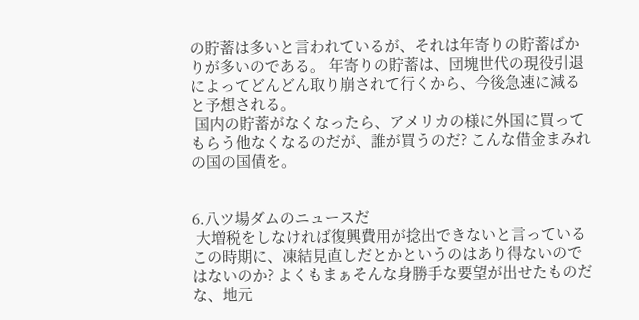の貯蓄は多いと言われているが、それは年寄りの貯蓄ばかりが多いのである。 年寄りの貯蓄は、団塊世代の現役引退によってどんどん取り崩されて行くから、今後急速に減ると予想される。
 国内の貯蓄がなくなったら、アメリカの様に外国に買ってもらう他なくなるのだが、誰が買うのだ? こんな借金まみれの国の国債を。


6.八ツ場ダムのニュースだ
 大増税をしなければ復興費用が捻出できないと言っているこの時期に、凍結見直しだとかというのはあり得ないのではないのか? よくもまぁそんな身勝手な要望が出せたものだな、地元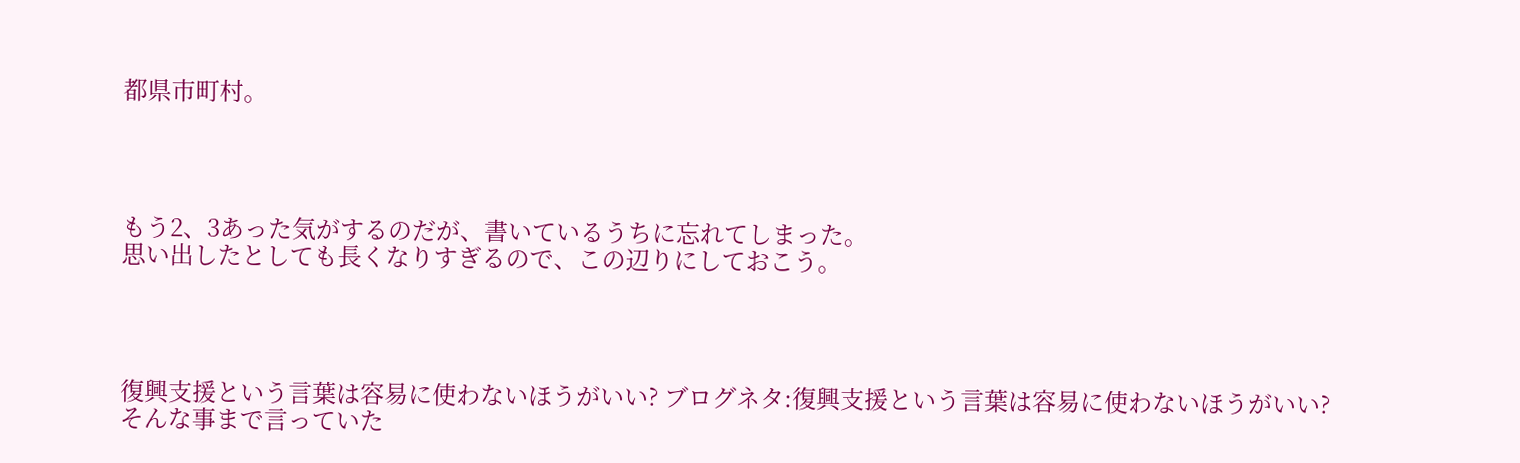都県市町村。




もう2、3あった気がするのだが、書いているうちに忘れてしまった。
思い出したとしても長くなりすぎるので、この辺りにしておこう。




復興支援という言葉は容易に使わないほうがいい? ブログネタ:復興支援という言葉は容易に使わないほうがいい?
そんな事まで言っていた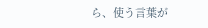ら、使う言葉が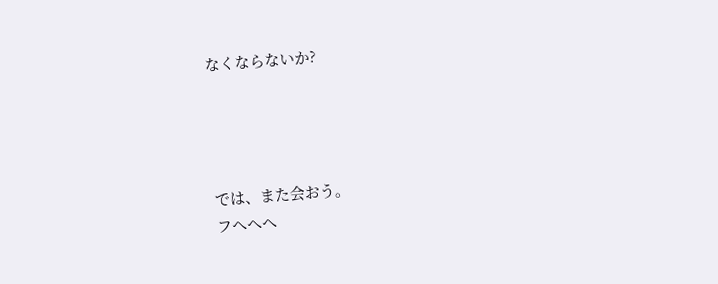なくならないか?




では、また会おう。
フへへへ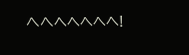へへヘヘヘヘヘ!